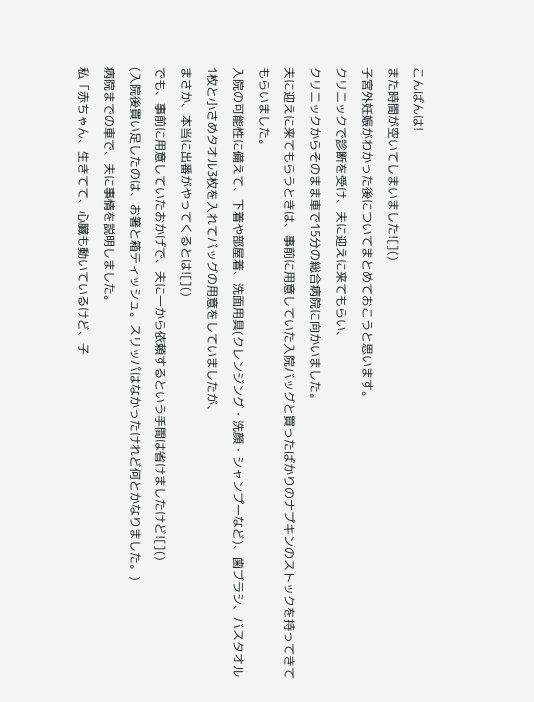こんばんは!
また時間が空いてしまいました![]()
子宮外妊娠がわかった後についてまとめておこうと思います。
クリニックで診断を受け、夫に迎えに来てもらい、
クリニックからそのまま車で15分の総合病院に向かいました。
夫に迎えに来てもらうときは、事前に用意していた入院バッグと買ったばかりのナプキンのストックを持ってきてもらいました。
入院の可能性に備えて、下着や部屋着、洗面用具(クレンジング・洗顔・シャンプーなど)、歯ブラシ、バスタオル1枚と小さめタオル3枚を入れてバッグの用意をしていましたが、
まさか、本当に出番がやってくるとは![]()
でも、事前に用意していたおかげで、夫に一から依頼するという手間は省けましたけど![]()
(入院後買い足したのは、お箸と箱ティッシュ。スリッパはなかったけれど何とかなりました。)
病院までの車で、夫に事情を説明しました。
私「赤ちゃん、生きてて、心臓も動いているけど、子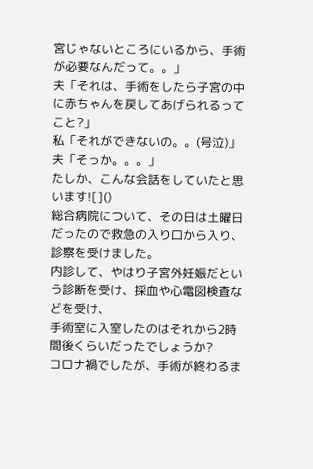宮じゃないところにいるから、手術が必要なんだって。。」
夫「それは、手術をしたら子宮の中に赤ちゃんを戻してあげられるってこと?」
私「それができないの。。(号泣)」
夫「そっか。。。」
たしか、こんな会話をしていたと思います![]()
総合病院について、その日は土曜日だったので救急の入り口から入り、診察を受けました。
内診して、やはり子宮外妊娠だという診断を受け、採血や心電図検査などを受け、
手術室に入室したのはそれから2時間後くらいだったでしょうか?
コロナ禍でしたが、手術が終わるま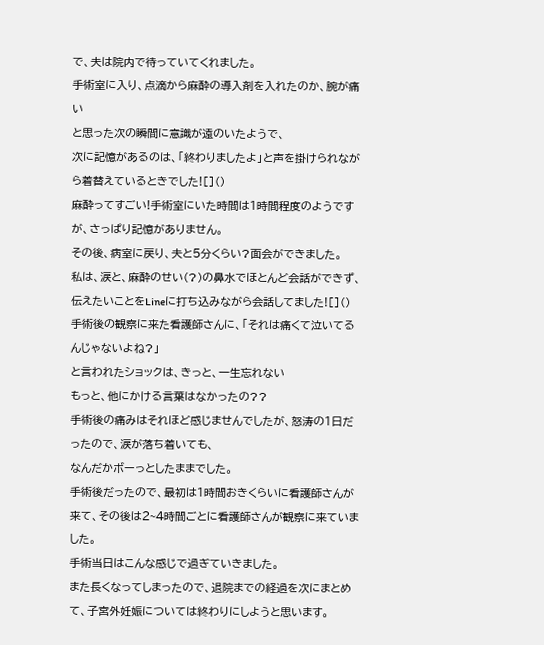で、夫は院内で待っていてくれました。
手術室に入り、点滴から麻酔の導入剤を入れたのか、腕が痛い
と思った次の瞬間に意識が遠のいたようで、
次に記憶があるのは、「終わりましたよ」と声を掛けられながら着替えているときでした![]()
麻酔ってすごい!手術室にいた時間は1時間程度のようですが、さっぱり記憶がありません。
その後、病室に戻り、夫と5分くらい?面会ができました。
私は、涙と、麻酔のせい(?)の鼻水でほとんど会話ができず、
伝えたいことをLineに打ち込みながら会話してました![]()
手術後の観察に来た看護師さんに、「それは痛くて泣いてるんじゃないよね?」
と言われたショックは、きっと、一生忘れない
もっと、他にかける言葉はなかったの??
手術後の痛みはそれほど感じませんでしたが、怒涛の1日だったので、涙が落ち着いても、
なんだかボーっとしたままでした。
手術後だったので、最初は1時間おきくらいに看護師さんが来て、その後は2~4時間ごとに看護師さんが観察に来ていました。
手術当日はこんな感じで過ぎていきました。
また長くなってしまったので、退院までの経過を次にまとめて、子宮外妊娠については終わりにしようと思います。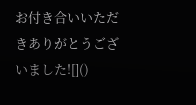お付き合いいただきありがとうございました![]()